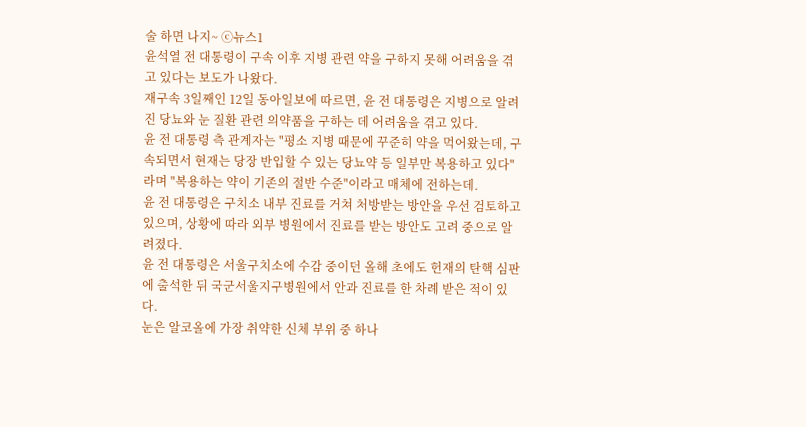술 하면 나지~ ⓒ뉴스1
윤석열 전 대통령이 구속 이후 지병 관련 약을 구하지 못해 어려움을 겪고 있다는 보도가 나왔다.
재구속 3일째인 12일 동아일보에 따르면, 윤 전 대통령은 지병으로 알려진 당뇨와 눈 질환 관련 의약품을 구하는 데 어려움을 겪고 있다.
윤 전 대통령 측 관계자는 "평소 지병 때문에 꾸준히 약을 먹어왔는데, 구속되면서 현재는 당장 반입할 수 있는 당뇨약 등 일부만 복용하고 있다"라며 "복용하는 약이 기존의 절반 수준"이라고 매체에 전하는데.
윤 전 대통령은 구치소 내부 진료를 거쳐 처방받는 방안을 우선 검토하고 있으며, 상황에 따라 외부 병원에서 진료를 받는 방안도 고려 중으로 알려졌다.
윤 전 대통령은 서울구치소에 수감 중이던 올해 초에도 헌재의 탄핵 심판에 출석한 뒤 국군서울지구병원에서 안과 진료를 한 차례 받은 적이 있다.
눈은 알코올에 가장 취약한 신체 부위 중 하나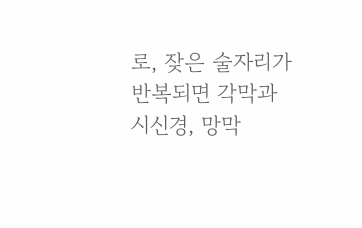로, 잦은 술자리가 반복되면 각막과 시신경, 망막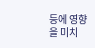등에 영향을 미치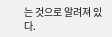는 것으로 알려져 있다.